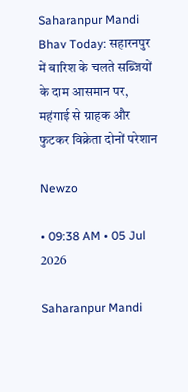Saharanpur Mandi Bhav Today: सहारनपुर में बारिश के चलते सब्जियों के दाम आसमान पर, महंगाई से ग्राहक और फुटकर विक्रेता दोनों परेशान

Newzo

• 09:38 AM • 05 Jul 2026

Saharanpur Mandi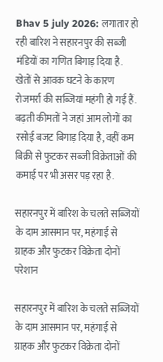Bhav 5 july 2026: लगातार हो रही बारिश ने सहारनपुर की सब्जी मंडियों का गणित बिगाड़ दिया है. खेतों से आवक घटने के कारण रोजमर्रा की सब्जियां महंगी हो गई हैं. बढ़ती कीमतों ने जहां आम लोगों का रसोई बजट बिगाड़ दिया है, वहीं कम बिक्री से फुटकर सब्जी विक्रेताओं की कमाई पर भी असर पड़ रहा है.

सहारनपुर में बारिश के चलते सब्जियों के दाम आसमान पर, महंगाई से ग्राहक और फुटकर विक्रेता दोनों परेशान

सहारनपुर में बारिश के चलते सब्जियों के दाम आसमान पर, महंगाई से ग्राहक और फुटकर विक्रेता दोनों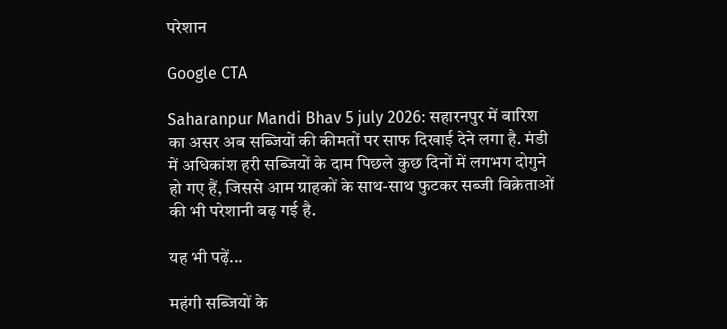परेशान

Google CTA

Saharanpur Mandi Bhav 5 july 2026: सहारनपुर में बारिश का असर अब सब्जियों की कीमतों पर साफ दिखाई देने लगा है. मंडी में अधिकांश हरी सब्जियों के दाम पिछले कुछ दिनों में लगभग दोगुने हो गए हैं, जिससे आम ग्राहकों के साथ-साथ फुटकर सब्जी विक्रेताओं की भी परेशानी बढ़ गई है.

यह भी पढ़ें...

महंगी सब्जियों के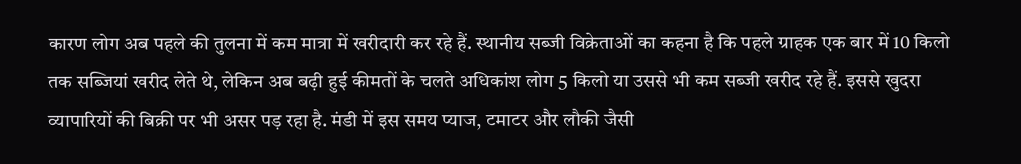कारण लोग अब पहले की तुलना में कम मात्रा में खरीदारी कर रहे हैं. स्थानीय सब्जी विक्रेताओं का कहना है कि पहले ग्राहक एक बार में 10 किलो तक सब्जियां खरीद लेते थे, लेकिन अब बढ़ी हुई कीमतों के चलते अधिकांश लोग 5 किलो या उससे भी कम सब्जी खरीद रहे हैं. इससे खुदरा व्यापारियों की बिक्री पर भी असर पड़ रहा है. मंडी में इस समय प्याज, टमाटर और लौकी जैसी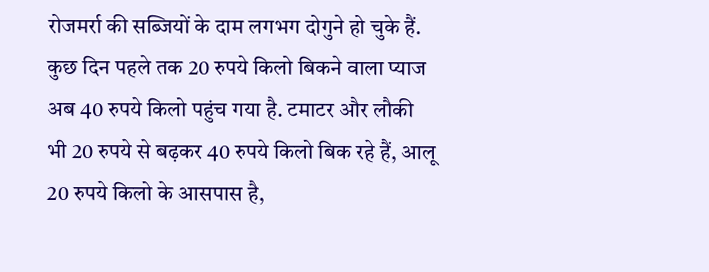रोजमर्रा की सब्जियों के दाम लगभग दोगुने हो चुके हैं. कुछ दिन पहले तक 20 रुपये किलो बिकने वाला प्याज अब 40 रुपये किलो पहुंच गया है. टमाटर और लौकी भी 20 रुपये से बढ़कर 40 रुपये किलो बिक रहे हैं, आलू 20 रुपये किलो के आसपास है,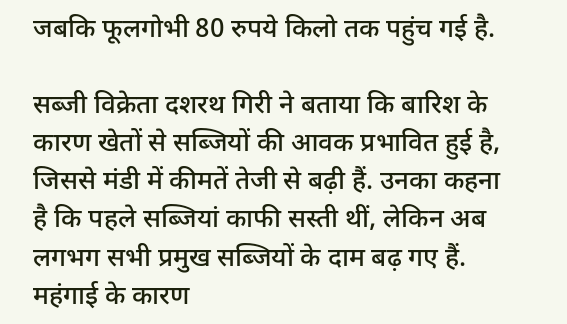जबकि फूलगोभी 80 रुपये किलो तक पहुंच गई है.

सब्जी विक्रेता दशरथ गिरी ने बताया कि बारिश के कारण खेतों से सब्जियों की आवक प्रभावित हुई है, जिससे मंडी में कीमतें तेजी से बढ़ी हैं. उनका कहना है कि पहले सब्जियां काफी सस्ती थीं, लेकिन अब लगभग सभी प्रमुख सब्जियों के दाम बढ़ गए हैं. महंगाई के कारण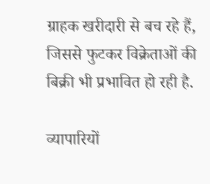ग्राहक खरीदारी से बच रहे हैं, जिससे फुटकर विक्रेताओं की बिक्री भी प्रभावित हो रही है.

व्यापारियों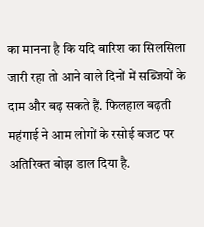का मानना है कि यदि बारिश का सिलसिला जारी रहा तो आने वाले दिनों में सब्जियों के दाम और बढ़ सकते हैं. फिलहाल बढ़ती महंगाई ने आम लोगों के रसोई बजट पर अतिरिक्त बोझ डाल दिया है.